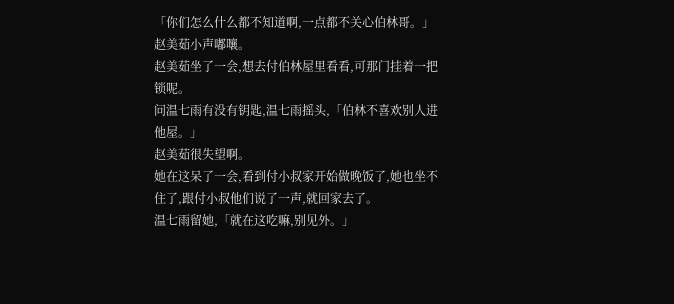「你们怎么什么都不知道啊,一点都不关心伯林哥。」赵美茹小声嘟嚷。
赵美茹坐了一会,想去付伯林屋里看看,可那门挂着一把锁呢。
问温七雨有没有钥匙,温七雨摇头,「伯林不喜欢别人进他屋。」
赵美茹很失望啊。
她在这呆了一会,看到付小叔家开始做晚饭了,她也坐不住了,跟付小叔他们说了一声,就回家去了。
温七雨留她,「就在这吃嘛,别见外。」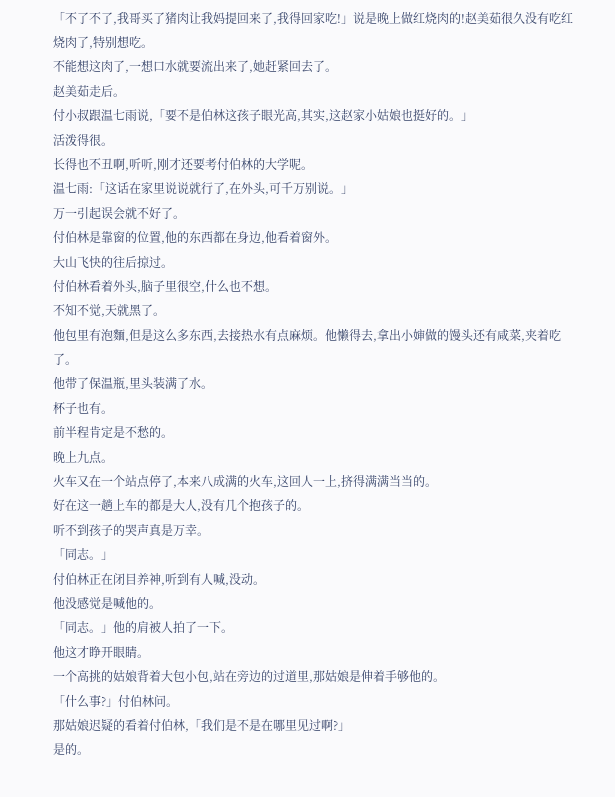「不了不了,我哥买了猪肉让我妈提回来了,我得回家吃!」说是晚上做红烧肉的!赵美茹很久没有吃红烧肉了,特别想吃。
不能想这肉了,一想口水就要流出来了,她赶紧回去了。
赵美茹走后。
付小叔跟温七雨说,「要不是伯林这孩子眼光高,其实,这赵家小姑娘也挺好的。」
活泼得很。
长得也不丑啊,听听,刚才还要考付伯林的大学呢。
温七雨:「这话在家里说说就行了,在外头,可千万别说。」
万一引起误会就不好了。
付伯林是靠窗的位置,他的东西都在身边,他看着窗外。
大山飞快的往后掠过。
付伯林看着外头,脑子里很空,什么也不想。
不知不觉,天就黑了。
他包里有泡麵,但是这么多东西,去接热水有点麻烦。他懒得去,拿出小婶做的馒头还有咸菜,夹着吃了。
他带了保温瓶,里头装满了水。
杯子也有。
前半程肯定是不愁的。
晚上九点。
火车又在一个站点停了,本来八成满的火车,这回人一上,挤得满满当当的。
好在这一趟上车的都是大人,没有几个抱孩子的。
听不到孩子的哭声真是万幸。
「同志。」
付伯林正在闭目养神,听到有人喊,没动。
他没感觉是喊他的。
「同志。」他的肩被人拍了一下。
他这才睁开眼睛。
一个高挑的姑娘背着大包小包,站在旁边的过道里,那姑娘是伸着手够他的。
「什么事?」付伯林问。
那姑娘迟疑的看着付伯林,「我们是不是在哪里见过啊?」
是的。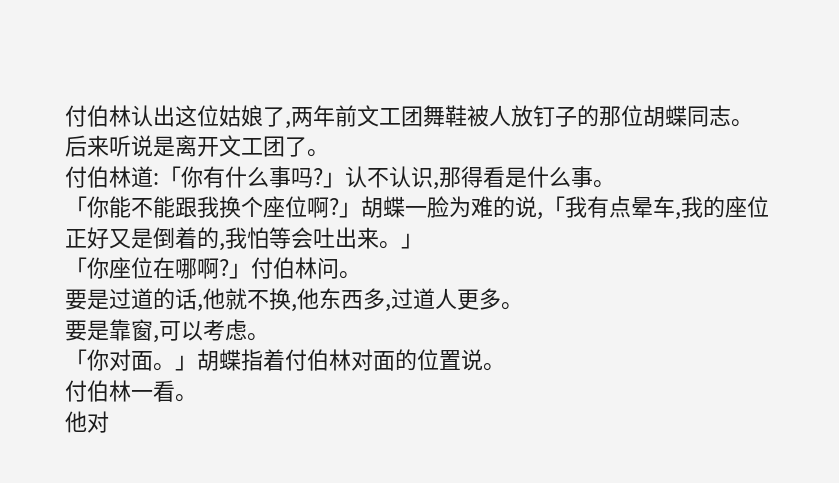付伯林认出这位姑娘了,两年前文工团舞鞋被人放钉子的那位胡蝶同志。
后来听说是离开文工团了。
付伯林道:「你有什么事吗?」认不认识,那得看是什么事。
「你能不能跟我换个座位啊?」胡蝶一脸为难的说,「我有点晕车,我的座位正好又是倒着的,我怕等会吐出来。」
「你座位在哪啊?」付伯林问。
要是过道的话,他就不换,他东西多,过道人更多。
要是靠窗,可以考虑。
「你对面。」胡蝶指着付伯林对面的位置说。
付伯林一看。
他对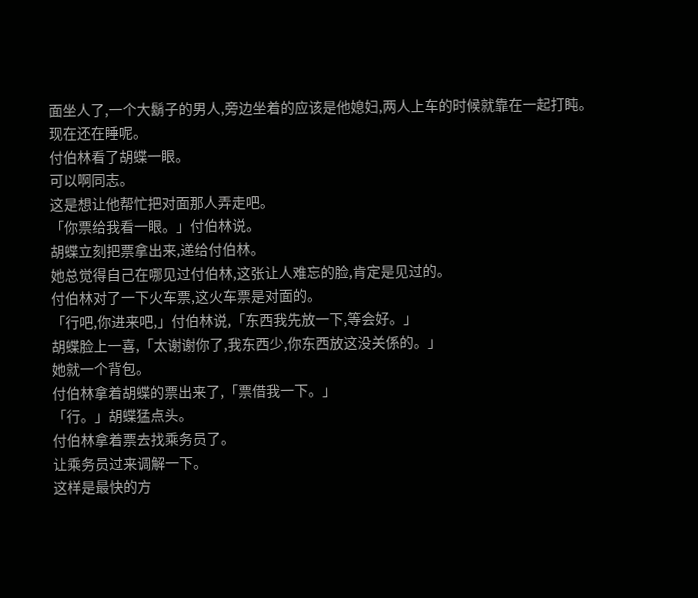面坐人了,一个大鬍子的男人,旁边坐着的应该是他媳妇,两人上车的时候就靠在一起打盹。
现在还在睡呢。
付伯林看了胡蝶一眼。
可以啊同志。
这是想让他帮忙把对面那人弄走吧。
「你票给我看一眼。」付伯林说。
胡蝶立刻把票拿出来,递给付伯林。
她总觉得自己在哪见过付伯林,这张让人难忘的脸,肯定是见过的。
付伯林对了一下火车票,这火车票是对面的。
「行吧,你进来吧,」付伯林说,「东西我先放一下,等会好。」
胡蝶脸上一喜,「太谢谢你了,我东西少,你东西放这没关係的。」
她就一个背包。
付伯林拿着胡蝶的票出来了,「票借我一下。」
「行。」胡蝶猛点头。
付伯林拿着票去找乘务员了。
让乘务员过来调解一下。
这样是最快的方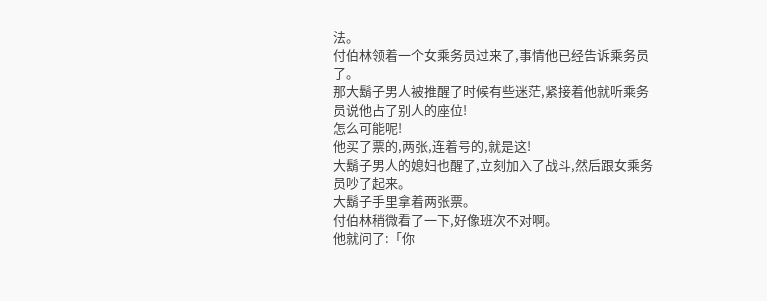法。
付伯林领着一个女乘务员过来了,事情他已经告诉乘务员了。
那大鬍子男人被推醒了时候有些迷茫,紧接着他就听乘务员说他占了别人的座位!
怎么可能呢!
他买了票的,两张,连着号的,就是这!
大鬍子男人的媳妇也醒了,立刻加入了战斗,然后跟女乘务员吵了起来。
大鬍子手里拿着两张票。
付伯林稍微看了一下,好像班次不对啊。
他就问了:「你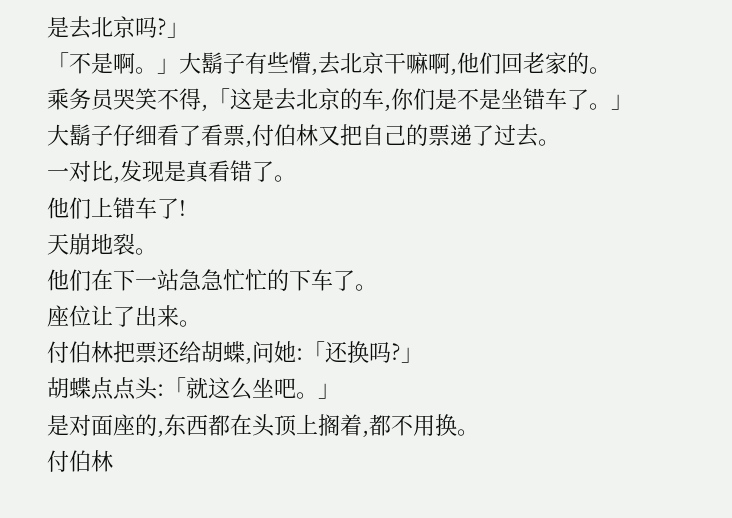是去北京吗?」
「不是啊。」大鬍子有些懵,去北京干嘛啊,他们回老家的。
乘务员哭笑不得,「这是去北京的车,你们是不是坐错车了。」
大鬍子仔细看了看票,付伯林又把自己的票递了过去。
一对比,发现是真看错了。
他们上错车了!
天崩地裂。
他们在下一站急急忙忙的下车了。
座位让了出来。
付伯林把票还给胡蝶,问她:「还换吗?」
胡蝶点点头:「就这么坐吧。」
是对面座的,东西都在头顶上搁着,都不用换。
付伯林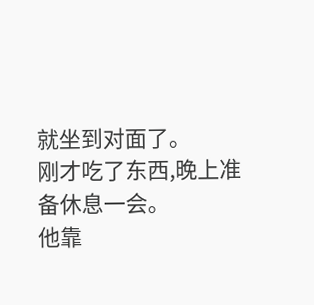就坐到对面了。
刚才吃了东西,晚上准备休息一会。
他靠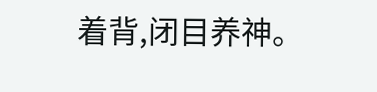着背,闭目养神。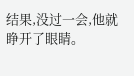结果,没过一会,他就睁开了眼睛。